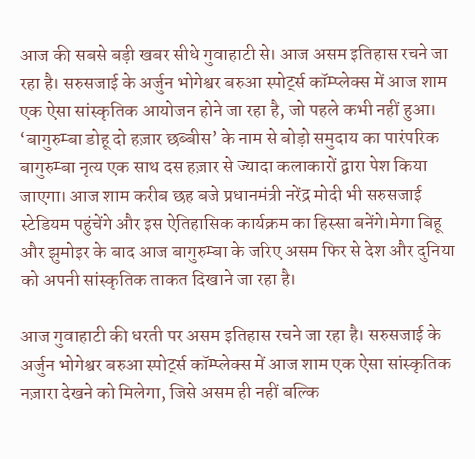आज की सबसे बड़ी खबर सीधे गुवाहाटी से। आज असम इतिहास रचने जा रहा है। सरुसजाई के अर्जुन भोगेश्वर बरुआ स्पोर्ट्स कॉम्प्लेक्स में आज शाम एक ऐसा सांस्कृतिक आयोजन होने जा रहा है, जो पहले कभी नहीं हुआ। ‘बागुरुम्बा डोहू दो हज़ार छब्बीस’ के नाम से बोड़ो समुदाय का पारंपरिक बागुरुम्बा नृत्य एक साथ दस हज़ार से ज्यादा कलाकारों द्वारा पेश किया जाएगा। आज शाम करीब छह बजे प्रधानमंत्री नरेंद्र मोदी भी सरुसजाई स्टेडियम पहुंचेंगे और इस ऐतिहासिक कार्यक्रम का हिस्सा बनेंगे।मेगा बिहू और झुमोइर के बाद आज बागुरुम्बा के जरिए असम फिर से देश और दुनिया को अपनी सांस्कृतिक ताकत दिखाने जा रहा है।

आज गुवाहाटी की धरती पर असम इतिहास रचने जा रहा है। सरुसजाई के अर्जुन भोगेश्वर बरुआ स्पोर्ट्स कॉम्प्लेक्स में आज शाम एक ऐसा सांस्कृतिक नज़ारा देखने को मिलेगा, जिसे असम ही नहीं बल्कि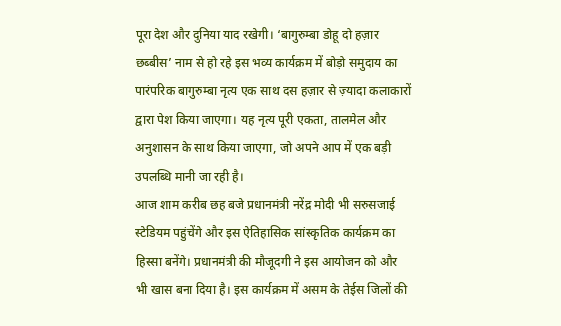पूरा देश और दुनिया याद रखेगी। ‘बागुरुम्बा डोहू दो हज़ार छब्बीस’ नाम से हो रहे इस भव्य कार्यक्रम में बोड़ो समुदाय का पारंपरिक बागुरुम्बा नृत्य एक साथ दस हज़ार से ज़्यादा कलाकारों द्वारा पेश किया जाएगा। यह नृत्य पूरी एकता, तालमेल और अनुशासन के साथ किया जाएगा, जो अपने आप में एक बड़ी उपलब्धि मानी जा रही है।
आज शाम करीब छह बजे प्रधानमंत्री नरेंद्र मोदी भी सरुसजाई स्टेडियम पहुंचेंगे और इस ऐतिहासिक सांस्कृतिक कार्यक्रम का हिस्सा बनेंगे। प्रधानमंत्री की मौजूदगी ने इस आयोजन को और भी खास बना दिया है। इस कार्यक्रम में असम के तेईस जिलों की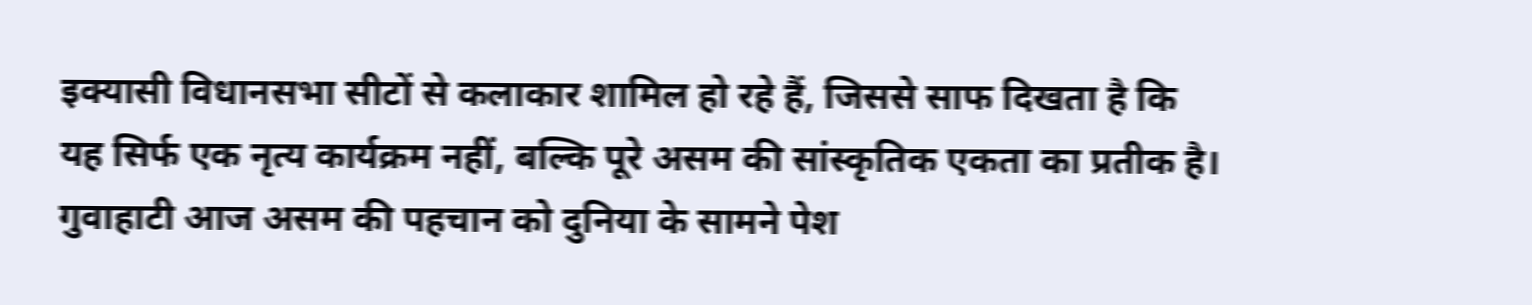इक्यासी विधानसभा सीटों से कलाकार शामिल हो रहे हैं, जिससे साफ दिखता है कि यह सिर्फ एक नृत्य कार्यक्रम नहीं, बल्कि पूरे असम की सांस्कृतिक एकता का प्रतीक है। गुवाहाटी आज असम की पहचान को दुनिया के सामने पेश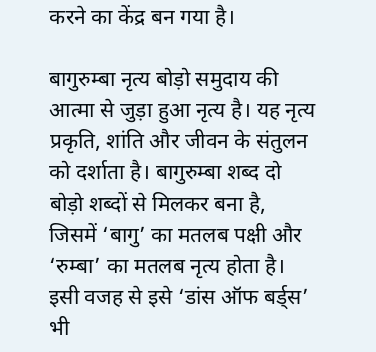करने का केंद्र बन गया है।

बागुरुम्बा नृत्य बोड़ो समुदाय की आत्मा से जुड़ा हुआ नृत्य है। यह नृत्य प्रकृति, शांति और जीवन के संतुलन को दर्शाता है। बागुरुम्बा शब्द दो बोड़ो शब्दों से मिलकर बना है, जिसमें ‘बागु’ का मतलब पक्षी और ‘रुम्बा’ का मतलब नृत्य होता है। इसी वजह से इसे ‘डांस ऑफ बर्ड्स’ भी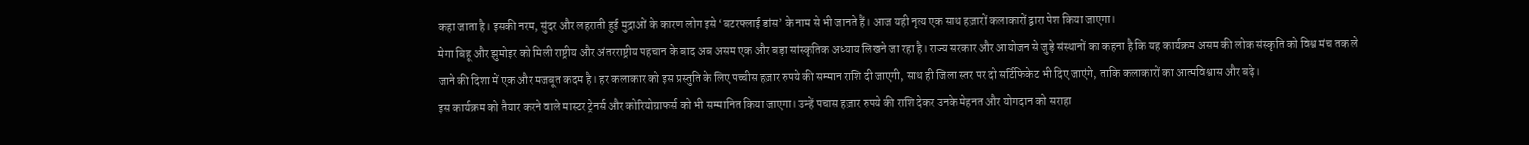कहा जाता है। इसकी नरम, सुंदर और लहराती हुई मुद्राओं के कारण लोग इसे ‘बटरफ्लाई डांस’ के नाम से भी जानते हैं। आज यही नृत्य एक साथ हज़ारों कलाकारों द्वारा पेश किया जाएगा।
मेगा बिहू और झुमोइर को मिली राष्ट्रीय और अंतरराष्ट्रीय पहचान के बाद अब असम एक और बड़ा सांस्कृतिक अध्याय लिखने जा रहा है। राज्य सरकार और आयोजन से जुड़े संस्थानों का कहना है कि यह कार्यक्रम असम की लोक संस्कृति को विश्व मंच तक ले जाने की दिशा में एक और मजबूत कदम है। हर कलाकार को इस प्रस्तुति के लिए पच्चीस हज़ार रुपये की सम्मान राशि दी जाएगी, साथ ही जिला स्तर पर दो सर्टिफिकेट भी दिए जाएंगे, ताकि कलाकारों का आत्मविश्वास और बढ़े।
इस कार्यक्रम को तैयार करने वाले मास्टर ट्रेनर्स और कोरियोग्राफर्स को भी सम्मानित किया जाएगा। उन्हें पचास हज़ार रुपये की राशि देकर उनके मेहनत और योगदान को सराहा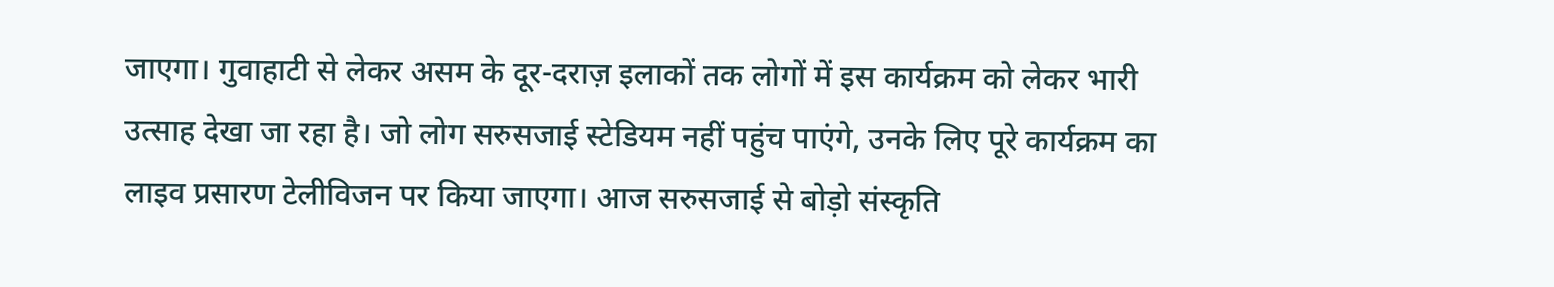जाएगा। गुवाहाटी से लेकर असम के दूर-दराज़ इलाकों तक लोगों में इस कार्यक्रम को लेकर भारी उत्साह देखा जा रहा है। जो लोग सरुसजाई स्टेडियम नहीं पहुंच पाएंगे, उनके लिए पूरे कार्यक्रम का लाइव प्रसारण टेलीविजन पर किया जाएगा। आज सरुसजाई से बोड़ो संस्कृति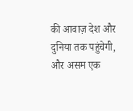की आवाज़ देश और दुनिया तक पहुंचेगी, और असम एक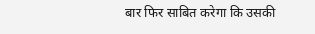बार फिर साबित करेगा कि उसकी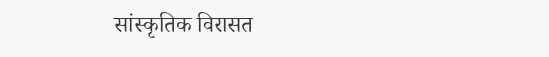सांस्कृतिक विरासत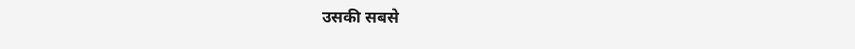उसकी सबसे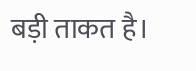बड़ी ताकत है।